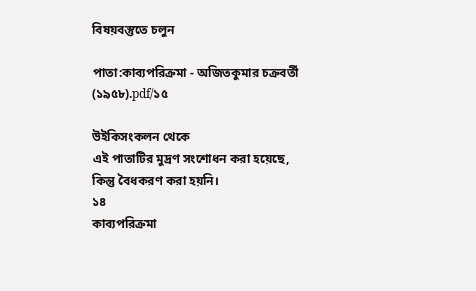বিষয়বস্তুতে চলুন

পাতা:কাব্যপরিক্রমা - অজিতকুমার চক্রবর্তী (১৯৫৮).pdf/১৫

উইকিসংকলন থেকে
এই পাতাটির মুদ্রণ সংশোধন করা হয়েছে, কিন্তু বৈধকরণ করা হয়নি।
১৪
কাব্যপরিক্রমা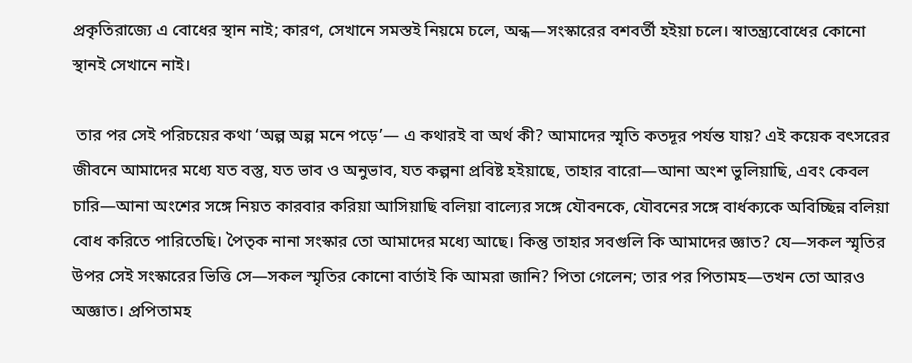প্রকৃতিরাজ্যে এ বোধের স্থান নাই; কারণ, সেখানে সমস্তই নিয়মে চলে, অন্ধ—সংস্কারের বশবর্তী হইয়া চলে। স্বাতন্ত্র্যবোধের কোনো স্থানই সেখানে নাই।

 তার পর সেই পরিচয়ের কথা ‘অল্প অল্প মনে পড়ে’— এ কথারই বা অর্থ কী? আমাদের স্মৃতি কতদূর পর্যন্ত যায়? এই কয়েক বৎসরের জীবনে আমাদের মধ্যে যত বস্তু, যত ভাব ও অনুভাব, যত কল্পনা প্রবিষ্ট হইয়াছে, তাহার বারো—আনা অংশ ভুলিয়াছি, এবং কেবল চারি—আনা অংশের সঙ্গে নিয়ত কারবার করিয়া আসিয়াছি বলিয়া বাল্যের সঙ্গে যৌবনকে, যৌবনের সঙ্গে বার্ধক্যকে অবিচ্ছিন্ন বলিয়া বোধ করিতে পারিতেছি। পৈতৃক নানা সংস্কার তো আমাদের মধ্যে আছে। কিন্তু তাহার সবগুলি কি আমাদের জ্ঞাত? যে—সকল স্মৃতির উপর সেই সংস্কারের ভিত্তি সে—সকল স্মৃতির কোনো বার্তাই কি আমরা জানি? পিতা গেলেন; তার পর পিতামহ—তখন তো আরও অজ্ঞাত। প্রপিতামহ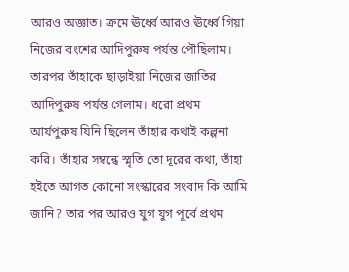আরও অজ্ঞাত। ক্রমে ঊর্ধ্বে আরও ঊর্ধ্বে গিয়া নিজের বংশের আদিপুরুষ পর্যন্ত পৌছিলাম। তারপর তাঁহাকে ছাড়াইয়া নিজের জাতির আদিপুরুষ পর্যন্ত গেলাম। ধরো প্রথম আর্যপুরুষ যিনি ছিলেন তাঁহার কথাই কল্পনা করি। তাঁহার সম্বন্ধে স্মৃতি তো দূরের কথা, তাঁহা হইতে আগত কোনো সংস্কারের সংবাদ কি আমি জানি? তার পর আরও যুগ যুগ পূর্বে প্রথম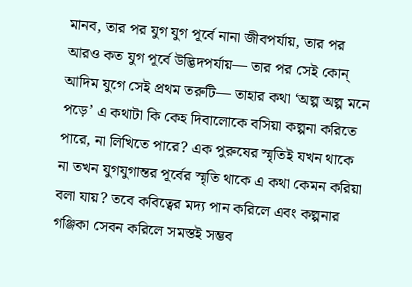মানব, তার পর যুগ যুগ পূর্বে নানা জীবপর্যায়, তার পর আরও কত যুগ পূর্বে উদ্ভিদপর্যায়— তার পর সেই কোন্ আদিম যুগে সেই প্রথম তরুটি— তাহার কথা ‘অল্প অল্প মনে পড়ে’ এ কথাটা কি কেহ দিবালোকে বসিয়া কল্পনা করিতে পারে, না লিখিতে পারে? এক পুরুষের স্মৃতিই যখন থাকে না তখন যুগযুগান্তর পূর্বের স্মৃতি থাকে এ কথা কেমন করিয়া বলা যায়? তবে কবিত্বের মদ্য পান করিলে এবং কল্পনার গঞ্জিকা সেবন করিলে সমস্তই সম্ভব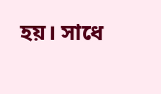হয়। সাধে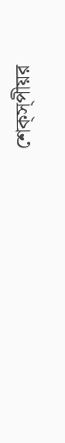শেক্‌স্‌পীয়র